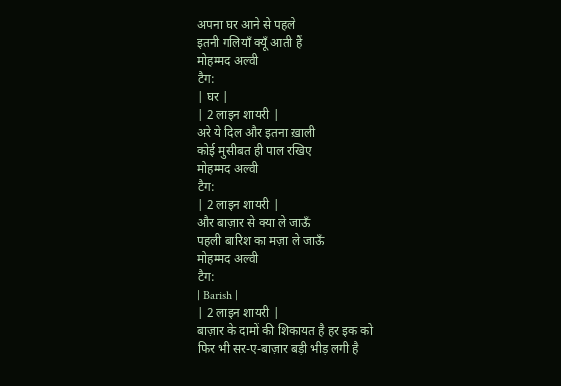अपना घर आने से पहले
इतनी गलियाँ क्यूँ आती हैं
मोहम्मद अल्वी
टैग:
| घर |
| 2 लाइन शायरी |
अरे ये दिल और इतना ख़ाली
कोई मुसीबत ही पाल रखिए
मोहम्मद अल्वी
टैग:
| 2 लाइन शायरी |
और बाज़ार से क्या ले जाऊँ
पहली बारिश का मज़ा ले जाऊँ
मोहम्मद अल्वी
टैग:
| Barish |
| 2 लाइन शायरी |
बाज़ार के दामों की शिकायत है हर इक को
फिर भी सर-ए-बाज़ार बड़ी भीड़ लगी है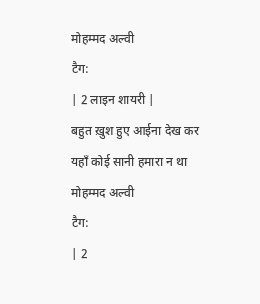मोहम्मद अल्वी
टैग:
| 2 लाइन शायरी |
बहुत ख़ुश हुए आईना देख कर
यहाँ कोई सानी हमारा न था
मोहम्मद अल्वी
टैग:
| 2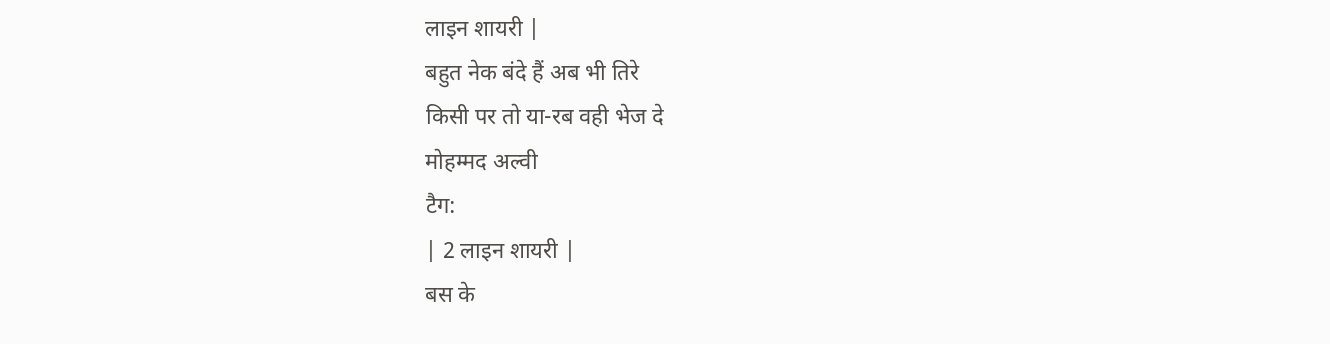लाइन शायरी |
बहुत नेक बंदे हैं अब भी तिरे
किसी पर तो या-रब वही भेज दे
मोहम्मद अल्वी
टैग:
| 2 लाइन शायरी |
बस के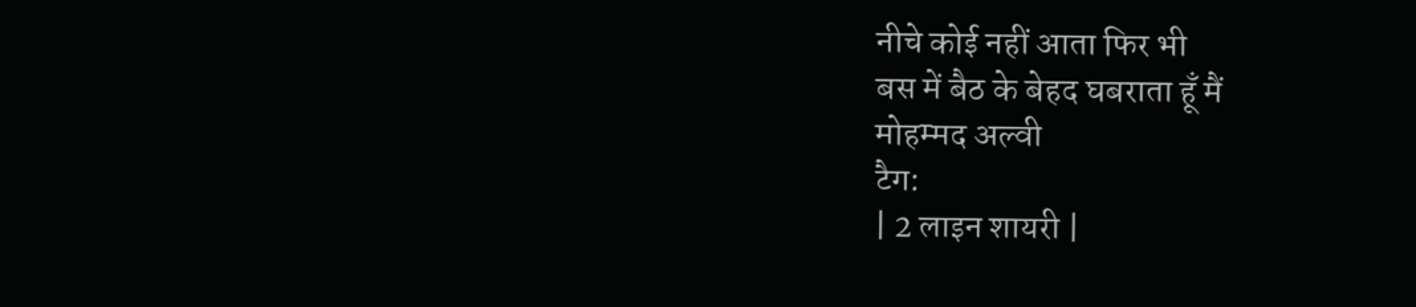नीचे कोई नहीं आता फिर भी
बस में बैठ के बेहद घबराता हूँ मैं
मोहम्मद अल्वी
टैग:
| 2 लाइन शायरी |